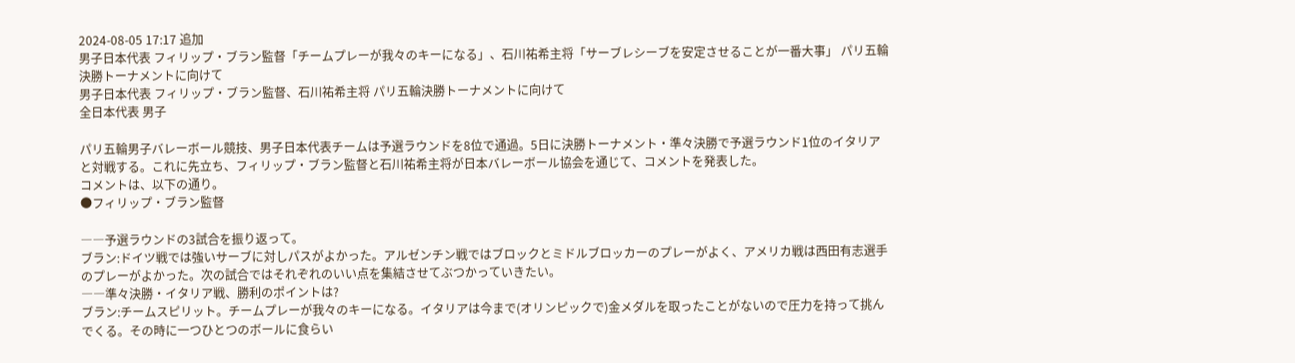2024-08-05 17:17 追加
男子日本代表 フィリップ・ブラン監督「チームプレーが我々のキーになる」、石川祐希主将「サーブレシーブを安定させることが一番大事」 パリ五輪決勝トーナメントに向けて
男子日本代表 フィリップ・ブラン監督、石川祐希主将 パリ五輪決勝トーナメントに向けて
全日本代表 男子

パリ五輪男子バレーボール競技、男子日本代表チームは予選ラウンドを8位で通過。5日に決勝トーナメント・準々決勝で予選ラウンド1位のイタリアと対戦する。これに先立ち、フィリップ・ブラン監督と石川祐希主将が日本バレーボール協会を通じて、コメントを発表した。
コメントは、以下の通り。
●フィリップ・ブラン監督

――予選ラウンドの3試合を振り返って。
ブラン:ドイツ戦では強いサーブに対しパスがよかった。アルゼンチン戦ではブロックとミドルブロッカーのプレーがよく、アメリカ戦は西田有志選手のプレーがよかった。次の試合ではそれぞれのいい点を集結させてぶつかっていきたい。
――準々決勝・イタリア戦、勝利のポイントは?
ブラン:チームスピリット。チームプレーが我々のキーになる。イタリアは今まで(オリンピックで)金メダルを取ったことがないので圧力を持って挑んでくる。その時に一つひとつのボールに食らい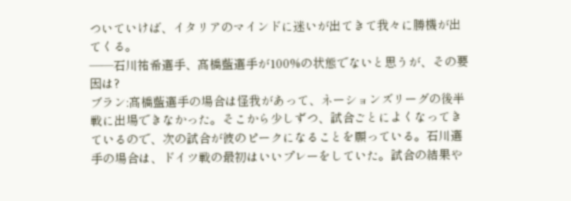ついていけば、イタリアのマインドに迷いが出てきて我々に勝機が出てくる。
――石川祐希選手、髙橋藍選手が100%の状態でないと思うが、その要因は?
ブラン:髙橋藍選手の場合は怪我があって、ネーションズリーグの後半戦に出場できなかった。そこから少しずつ、試合ごとによくなってきているので、次の試合が彼のピークになることを願っている。石川選手の場合は、ドイツ戦の最初はいいプレーをしていた。試合の結果や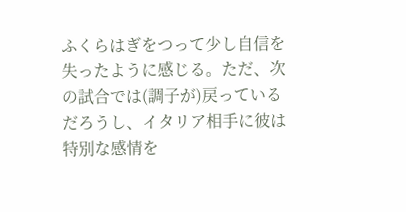ふくらはぎをつって少し自信を失ったように感じる。ただ、次の試合では(調子が)戻っているだろうし、イタリア相手に彼は特別な感情を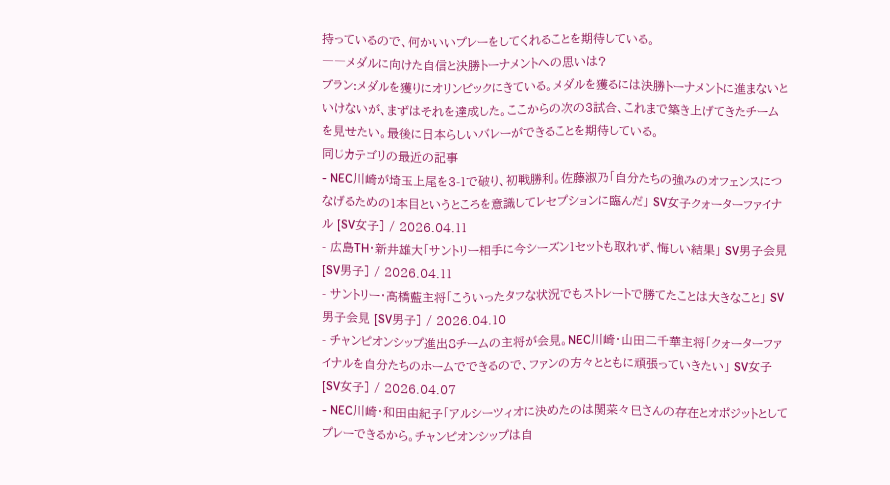持っているので、何かいいプレーをしてくれることを期待している。
――メダルに向けた自信と決勝トーナメントへの思いは?
ブラン:メダルを獲りにオリンピックにきている。メダルを獲るには決勝トーナメントに進まないといけないが、まずはそれを達成した。ここからの次の3試合、これまで築き上げてきたチームを見せたい。最後に日本らしいバレーができることを期待している。
同じカテゴリの最近の記事
- NEC川崎が埼玉上尾を3-1で破り、初戦勝利。佐藤淑乃「自分たちの強みのオフェンスにつなげるための1本目というところを意識してレセプションに臨んだ」 SV女子クォーターファイナル [SV女子] / 2026.04.11
- 広島TH・新井雄大「サントリー相手に今シーズン1セットも取れず、悔しい結果」 SV男子会見 [SV男子] / 2026.04.11
- サントリー・髙橋藍主将「こういったタフな状況でもストレートで勝てたことは大きなこと」 SV男子会見 [SV男子] / 2026.04.10
- チャンピオンシップ進出8チームの主将が会見。NEC川崎・山田二千華主将「クォーターファイナルを自分たちのホームでできるので、ファンの方々とともに頑張っていきたい」 SV女子 [SV女子] / 2026.04.07
- NEC川崎・和田由紀子「アルシーツィオに決めたのは関菜々巳さんの存在とオポジットとしてプレーできるから。チャンピオンシップは自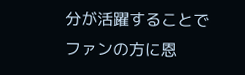分が活躍することでファンの方に恩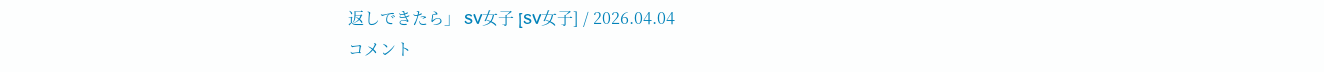返しできたら」 SV女子 [SV女子] / 2026.04.04
コメント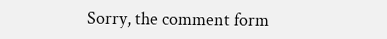Sorry, the comment form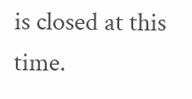is closed at this time.